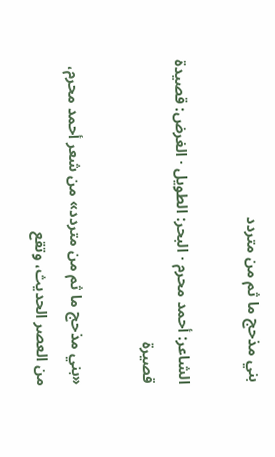بني مذحج ما ثم من متردد

الشاعر: أحمد محرم · البحر: الطويل · الغرض: قصيدة قصيرة

«بني مذحج ما ثم من متردد» من شعر أحمد محرم، من العصر الحديث، وتقع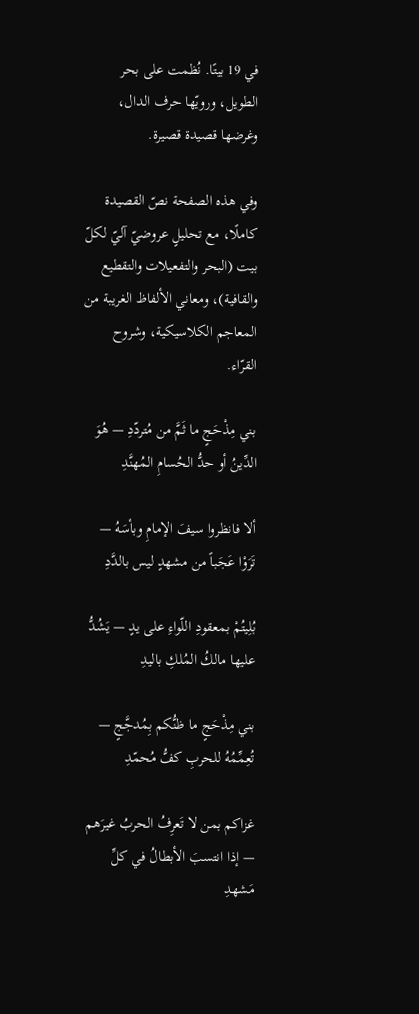في 19 بيتًا. نُظمت على بحر الطويل، ورويّها حرف الدال، وغرضها قصيدة قصيرة.

وفي هذه الصفحة نصّ القصيدة كاملًا، مع تحليلٍ عروضيّ آليّ لكلّ بيت (البحر والتفعيلات والتقطيع والقافية)، ومعاني الألفاظ الغريبة من المعاجم الكلاسيكية، وشروح القرّاء.

بني مِذْحَجٍ ما ثَمَّ من مُتردّدِ — هُوَ الدِّينُ أو حدُّ الحُسامِ المُهنَّدِ

ألا فانظروا سيفَ الإمامِ وبأسَهُ — تَرَوْا عَجَباً من مشهدٍ ليس بالدَّدِ

بُلِيتُمْ بمعقودِ اللّواءِ على يدٍ — يَشُدُّ عليها مالكُ المُلكِ باليدِ

بني مِذْحَجٍ ما ظنُّكم بِمُدجَّجٍ — تُعِمِّمُهُ للحربِ كفُّ مُحمّدِ

غزاكم بمن لا تَعرِفُ الحربُ غيرَهم — إذا انتسبَ الأبطالُ في كلِّ مَشهدِ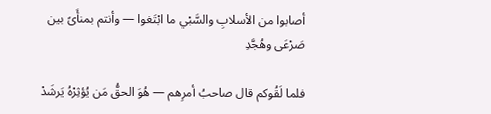أصابوا من الأسلابِ والسَّبْي ما ابْتَغوا — وأنتم بمنأَىً بين صَرْعَى وهُجَّدِ

فلما لَقُوكم قال صاحبُ أمرِهم — هُوَ الحقُّ مَن يُؤثِرْهُ يَرشَدْ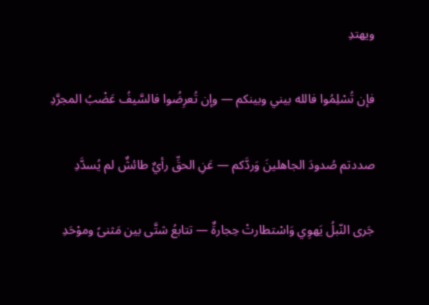ويهتدِ

فإن تُسْلِمُوا فالله بيني وبينكم — وإن تُعرِضُوا فالسَّيفُ عَضْبُ المجرَّدِ

صددتم صُدودَ الجاهلينَ وَردَّكم — عَنِ الحقِّ رأيٌ طائشٌ لم يُسدَّدِ

جَرى النّبلُ يَهوِي وَاسْتطارتْ حِجارةٌ — تتابعُ شتَّى بين مَثنىً وموْحَدِ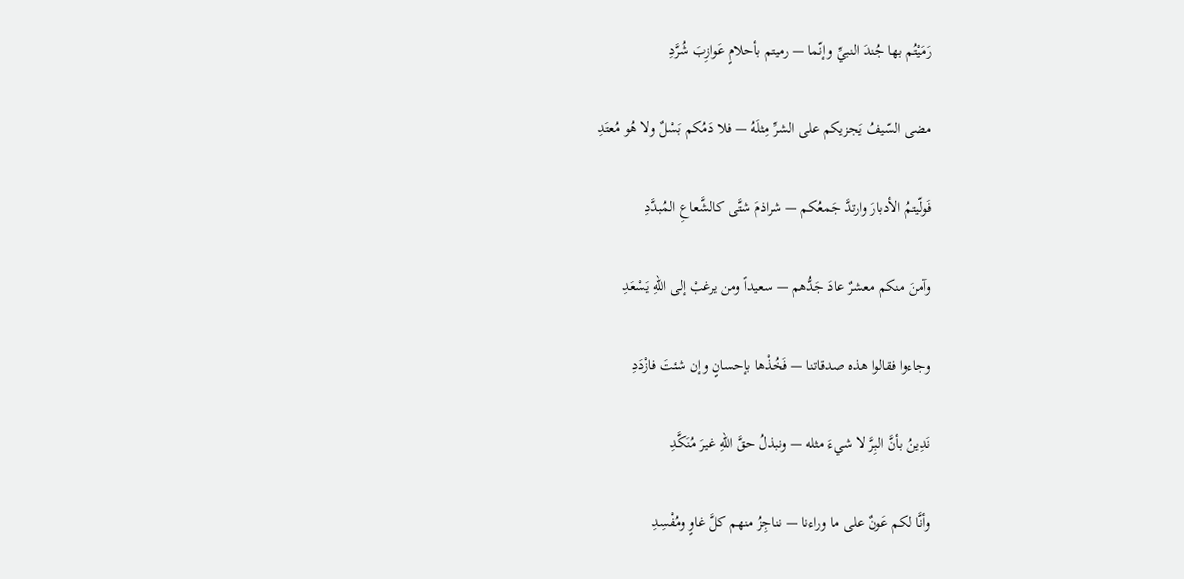رَمَيْتُم بها جُندَ النبيِّ وإنّما — رميتم بأحلامٍ عَوازِبَ شُرَّدِ

مضى السّيفُ يَجزيكم على الشرِّ مِثلَهُ — فلا دَمُكم بَسْلٌ ولا هُو مُعتَدِ

فَولّيتمُ الأدبارَ وارتدَّ جَمعُكم — شراذمَ شتَّى كالشَّعاعِ المُبدَّدِ

وآمنَ منكم معشرٌ عادَ جَدُّهم — سعيداً ومن يرغبْ إلى اللهِ يَسْعَدِ

وجاءوا فقالوا هذه صدقاتنا — فَخُذْها بإحسانٍ وإن شئتَ فازْدَدِ

نَدِينُ بأنَّ البِرَّ لا شيءَ مثله — ونبذلُ حقَّ اللهِ غيرَ مُنَكَّدِ

وأنَّا لكم عَونٌ على ما وراءنا — نناجِزُ منهم كلَّ غاوٍ ومُفْسِدِ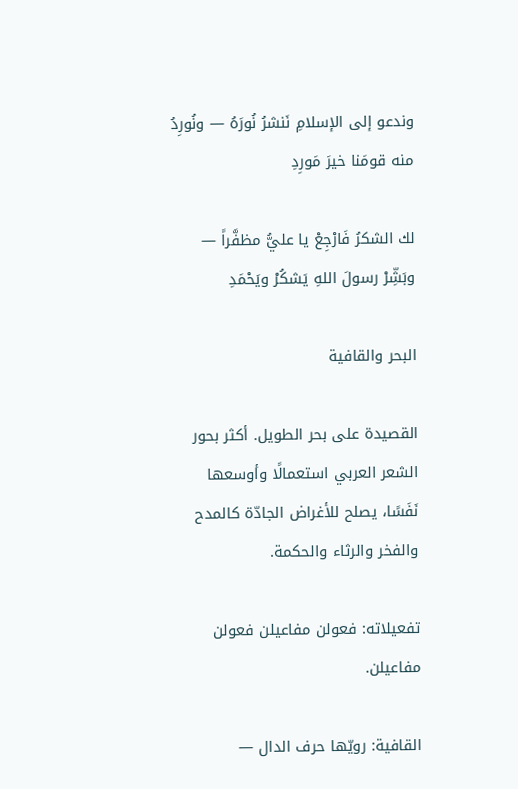وندعو إلى الإسلامِ نَنشرُ نُورَهُ — ونُورِدُ منه قومَنا خيرَ مَورِدِ

لك الشكرُ فَارْجِعْ يا عليُّ مظفَّراً — وبَشِّرْ رسولَ اللهِ يَشكُرْ ويَحْمَدِ

البحر والقافية

القصيدة على بحر الطويل. أكثر بحور الشعر العربي استعمالًا وأوسعها نَفَسًا، يصلح للأغراض الجادّة كالمدح والفخر والرثاء والحكمة.

تفعيلاته: فعولن مفاعيلن فعولن مفاعيلن.

القافية: رويّها حرف الدال —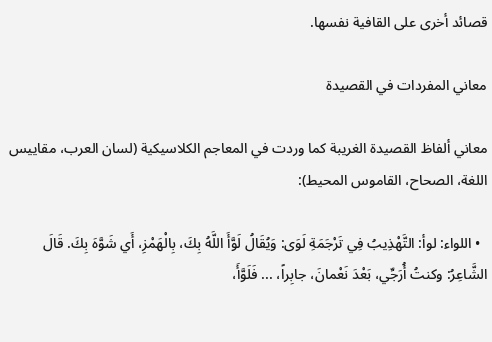قصائد أخرى على القافية نفسها.

معاني المفردات في القصيدة

معاني ألفاظ القصيدة الغريبة كما وردت في المعاجم الكلاسيكية (لسان العرب، مقاييس اللغة، الصحاح، القاموس المحيط):

  • اللواء: لوأ: التَّهْذِيبُ فِي تَرْجَمَةِ لَوَى: وَيُقَالُ لَوَّأَ اللَّهُ بِكَ، بِالْهَمْزِ، أَي شَوَّهَ بِكَ. قَالَ الشَّاعِرُ: وكنتُ أُرَجِّي، بَعْدَ نَعْمانَ، جابِراً، ... فَلَوَّأَ،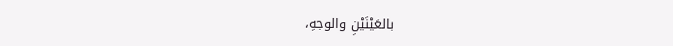بالعَيْنَيْنِ والوجهِ،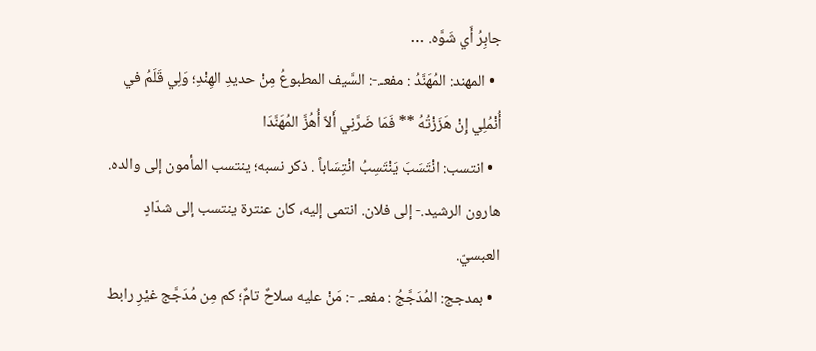جابِرُ أَي شَوَّه. …
  • المهند: المُهَنَّدُ : مفعـ.-: السَّيف المطبوعُ مِنْ حديدِ الهِنْدِ؛ وَلِي قَلَمُ في أُنْمُلِي إِنْ هَزَزْتُهُ ** فَمَا ضَرَّنِي أَلاّ أُهُزَّ المُهَنَّدَا
  • انتسب: انْتَسَبَ يَنْتَسِبُ انْتِسَاباً . ذكر نسبه؛ ينتسب المأمون إلى والده. هارون الرشيد.- إلى فلان. انتمى إليه، كان عنترة ينتسب إلى شدّادٍ العبسيّ.
  • بمدجج: المُدَجَّجُ : مفعـ. -: مَنْ عليه سلاحٌ تامٌ؛ كم مِن مُدَجَّج غيْرِ رابط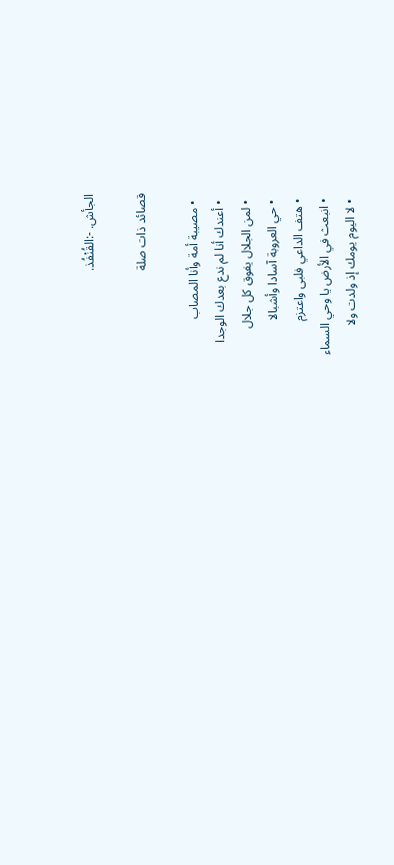الجأش. -:القُنْفُذ.

قصائد ذات صلة

  • مصيبة أمة وأنا المصاب
  • أعندك أنا لم ندع بعدك الوجدا
  • لمن الجلال يفوق كل جلال
  • حي العروبة آسادا وأشبالا
  • هتف الداعي فلبى واعتزم
  • انبعث في الأرض يا وحي السماء
  • لا اليوم يومك إذ ولدت ولا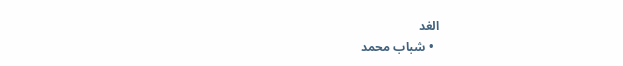الغد
  • شباب محمد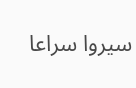سيروا سراعا